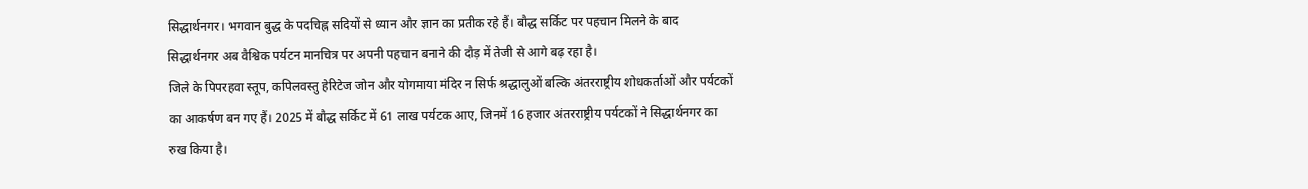सिद्धार्थनगर। भगवान बुद्ध के पदचिह्न सदियों से ध्यान और ज्ञान का प्रतीक रहे हैं। बौद्ध सर्किट पर पहचान मिलने के बाद सिद्धार्थनगर अब वैश्विक पर्यटन मानचित्र पर अपनी पहचान बनाने की दौड़ में तेजी से आगे बढ़ रहा है।
जिले के पिपरहवा स्तूप, कपिलवस्तु हेरिटेज जोन और योगमाया मंदिर न सिर्फ श्रद्धालुओं बल्कि अंतरराष्ट्रीय शोधकर्ताओं और पर्यटकों का आकर्षण बन गए हैं। 2025 में बौद्ध सर्किट में 61 लाख पर्यटक आए, जिनमें 16 हजार अंतरराष्ट्रीय पर्यटकों ने सिद्धार्थनगर का रुख किया है।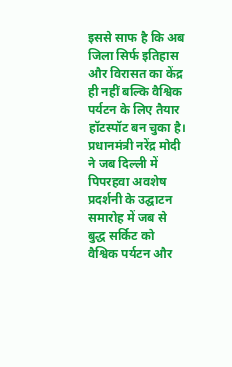इससे साफ है कि अब जिला सिर्फ इतिहास और विरासत का केंद्र ही नहीं बल्कि वैश्विक पर्यटन के लिए तैयार हॉटस्पॉट बन चुका है।
प्रधानमंत्री नरेंद्र मोदी ने जब दिल्ली में पिपरहवा अवशेष प्रदर्शनी के उद्घाटन समारोह में जब से बुद्ध सर्किट को वैश्विक पर्यटन और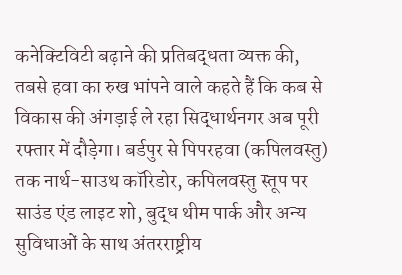कनेक्टिविटी बढ़ाने की प्रतिबद्धता व्यक्त की, तबसे हवा का रुख भांपने वाले कहते हैं कि कब से विकास की अंगड़ाई ले रहा सिद्धार्थनगर अब पूरी रफ्तार में दौड़ेगा। बर्डपुर से पिपरहवा (कपिलवस्तु) तक नार्थ-साउथ कॉरिडोर, कपिलवस्तु स्तूप पर साउंड एंड लाइट शो, बुद्ध थीम पार्क और अन्य सुविधाओं के साथ अंतरराष्ट्रीय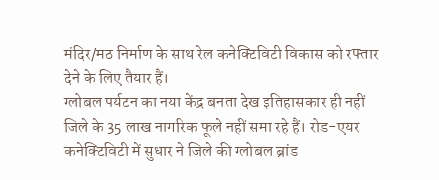मंदिर/मठ निर्माण के साथ रेल कनेक्टिविटी विकास को रफ्तार देने के लिए तैयार हैं।
ग्लोबल पर्यटन का नया केंद्र बनता देख इतिहासकार ही नहीं जिले के 35 लाख नागरिक फूले नहीं समा रहे हैं। रोड-एयर कनेक्टिविटी में सुधार ने जिले की ग्लोबल ब्रांड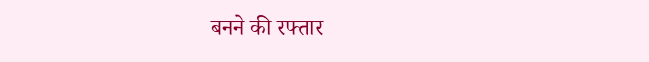बनने की रफ्तार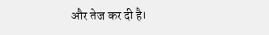और तेज कर दी है।